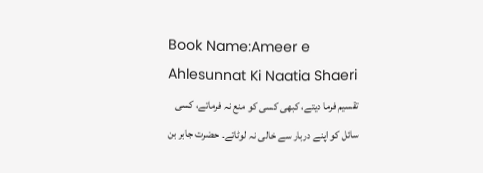Book Name:Ameer e Ahlesunnat Ki Naatia Shaeri
تقسیم فرما دیتے، کبھی کسی کو منع نہ فرماتے، کسی سائل کو اپنے دربار سے خالی نہ لوٹاتے۔ حضرت جابر بن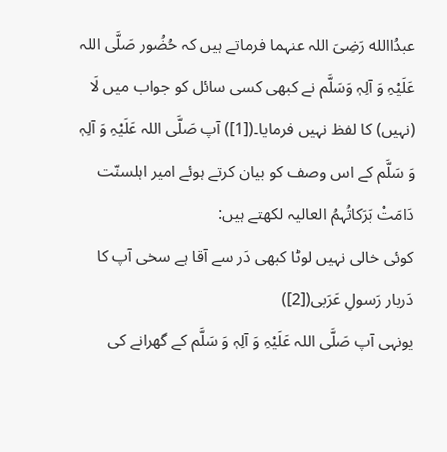عبدُاالله رَضِیَ اللہ عنہما فرماتے ہیں کہ حُضُور صَلَّی اللہ عَلَیْہِ وَ آلِہٖ وَسَلَّم نے کبھی کسی سائل کو جواب میں لَا (نہیں) کا لفظ نہیں فرمایا۔([1]) آپ صَلَّی اللہ عَلَیْہِ وَ آلِہٖ وَ سَلَّم کے اس وصف کو بیان کرتے ہوئے امیر اہلسنّت دَامَتْ بَرَکاتُہمُ العالیہ لکھتے ہیں:
کوئی خالی نہیں لوٹا کبھی دَر سے آقا ہے سخی آپ کا دَربار رَسولِ عَرَبی([2])
یونہی آپ صَلَّی اللہ عَلَیْہِ وَ آلِہٖ وَ سَلَّم کے گھرانے کی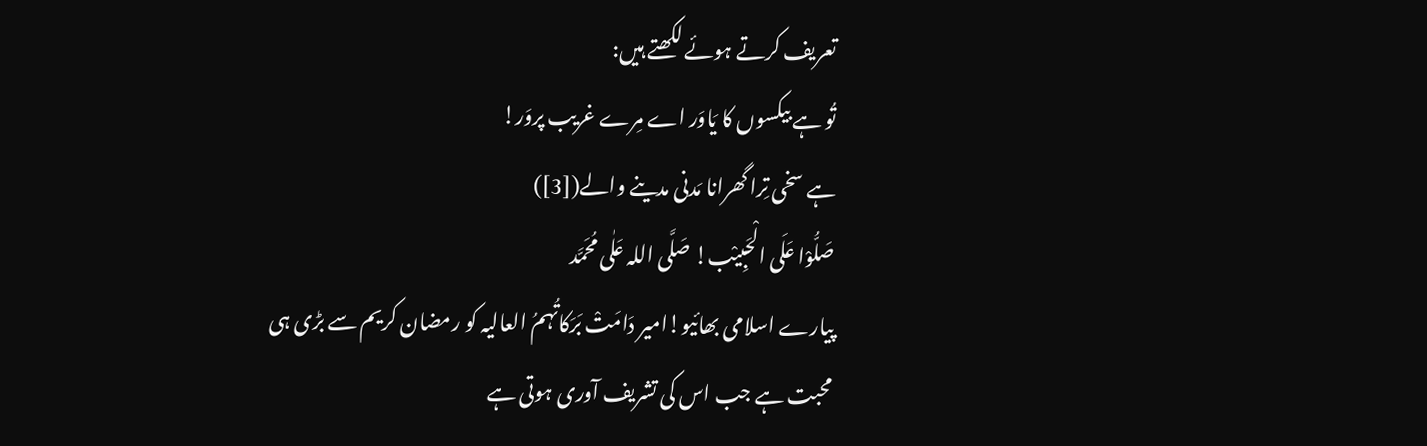تعریف کرتے ہوئے لکھتے ہیں:
تُو ہے بیکسوں کا یَاوَر اے مِرے غریب پروَر!
ہے سخی تِرا گھرانا مَدنی مدینے والے([3])
صَلُّوْا عَلَی الْحَبِیْب! صَلَّی اللہ عَلٰی مُحَمَّد
پیارے اسلامی بھائیو!امیر دَامَتْ بَرَکاتُہمُ العالیہ کو رمضان کریم سے بڑی ہی محبت ہے جب اس کی تشریف آوری ہوتی ہے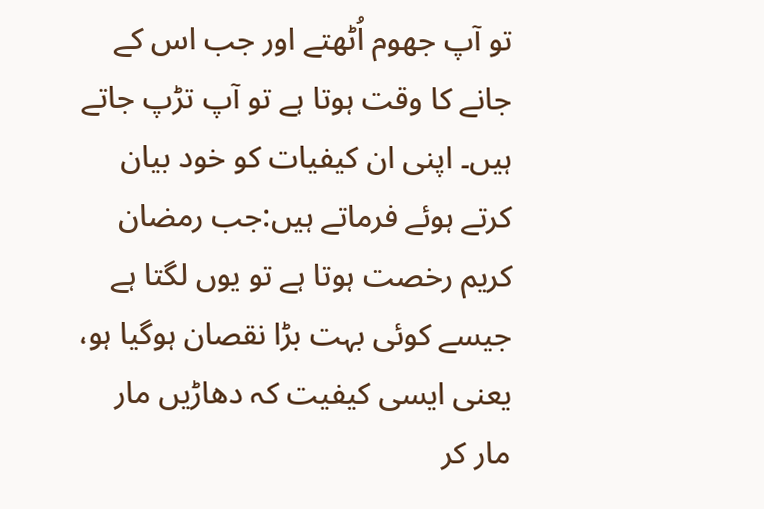تو آپ جھوم اُٹھتے اور جب اس کے جانے کا وقت ہوتا ہے تو آپ تڑپ جاتے ہیں۔ اپنی ان کیفیات کو خود بیان کرتے ہوئے فرماتے ہیں:جب رمضان کریم رخصت ہوتا ہے تو یوں لگتا ہے جیسے کوئی بہت بڑا نقصان ہوگیا ہو، یعنی ایسی کیفیت کہ دھاڑیں مار مار کر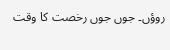روؤں۔ جوں جوں رخصت کا وقت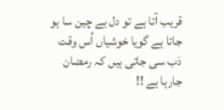قریب آتا ہے تو دل بے چین سا ہو جاتا ہے گویا خوشیاں اُس وقت دَب سی جاتی ہیں کہ رمضان جارہا ہے !!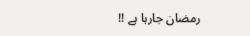رمضان جارہا ہے !!